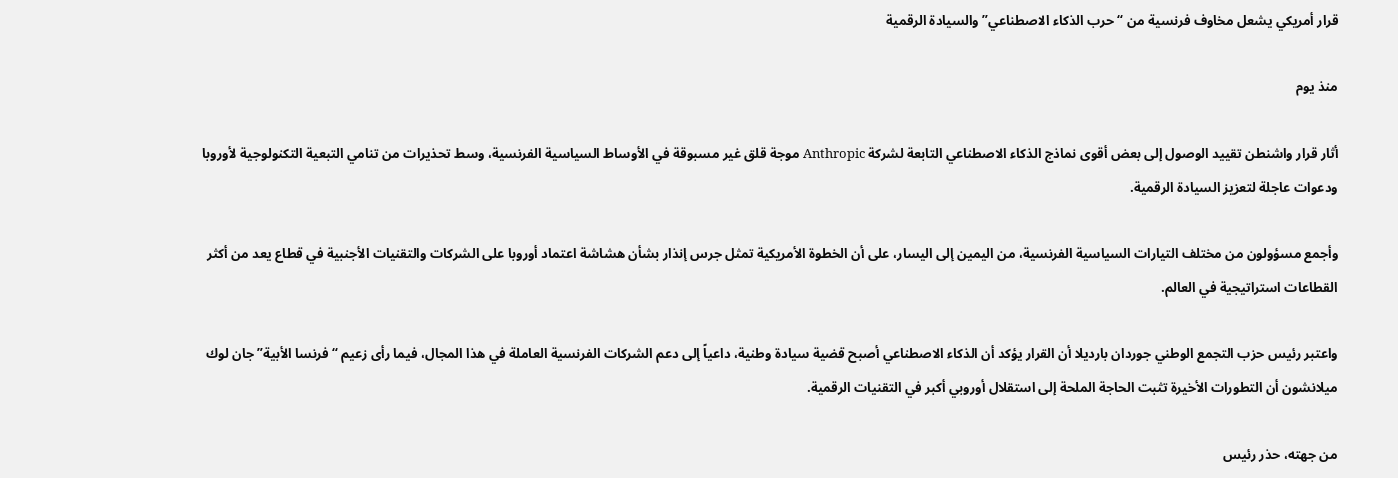قرار أمريكي يشعل مخاوف فرنسية من “حرب الذكاء الاصطناعي” والسيادة الرقمية

منذ يوم

أثار قرار واشنطن تقييد الوصول إلى بعض أقوى نماذج الذكاء الاصطناعي التابعة لشركة Anthropic موجة قلق غير مسبوقة في الأوساط السياسية الفرنسية، وسط تحذيرات من تنامي التبعية التكنولوجية لأوروبا ودعوات عاجلة لتعزيز السيادة الرقمية.

وأجمع مسؤولون من مختلف التيارات السياسية الفرنسية، من اليمين إلى اليسار، على أن الخطوة الأمريكية تمثل جرس إنذار بشأن هشاشة اعتماد أوروبا على الشركات والتقنيات الأجنبية في قطاع يعد من أكثر القطاعات استراتيجية في العالم.

واعتبر رئيس حزب التجمع الوطني جوردان بارديلا أن القرار يؤكد أن الذكاء الاصطناعي أصبح قضية سيادة وطنية، داعياً إلى دعم الشركات الفرنسية العاملة في هذا المجال، فيما رأى زعيم “فرنسا الأبية” جان لوك ميلانشون أن التطورات الأخيرة تثبت الحاجة الملحة إلى استقلال أوروبي أكبر في التقنيات الرقمية.

من جهته، حذر رئيس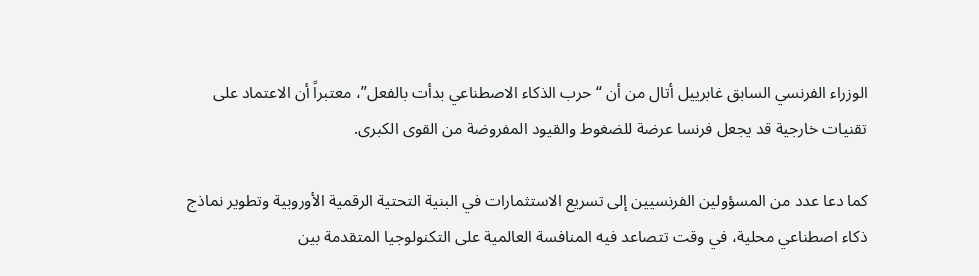الوزراء الفرنسي السابق غابرييل أتال من أن “حرب الذكاء الاصطناعي بدأت بالفعل”، معتبراً أن الاعتماد على تقنيات خارجية قد يجعل فرنسا عرضة للضغوط والقيود المفروضة من القوى الكبرى.

كما دعا عدد من المسؤولين الفرنسيين إلى تسريع الاستثمارات في البنية التحتية الرقمية الأوروبية وتطوير نماذج ذكاء اصطناعي محلية، في وقت تتصاعد فيه المنافسة العالمية على التكنولوجيا المتقدمة بين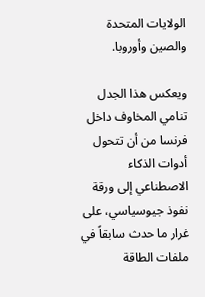الولايات المتحدة والصين وأوروبا.

ويعكس هذا الجدل تنامي المخاوف داخل فرنسا من أن تتحول أدوات الذكاء الاصطناعي إلى ورقة نفوذ جيوسياسي، على غرار ما حدث سابقاً في ملفات الطاقة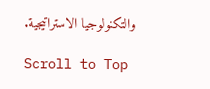والتكنولوجيا الاستراتيجية.

Scroll to Top